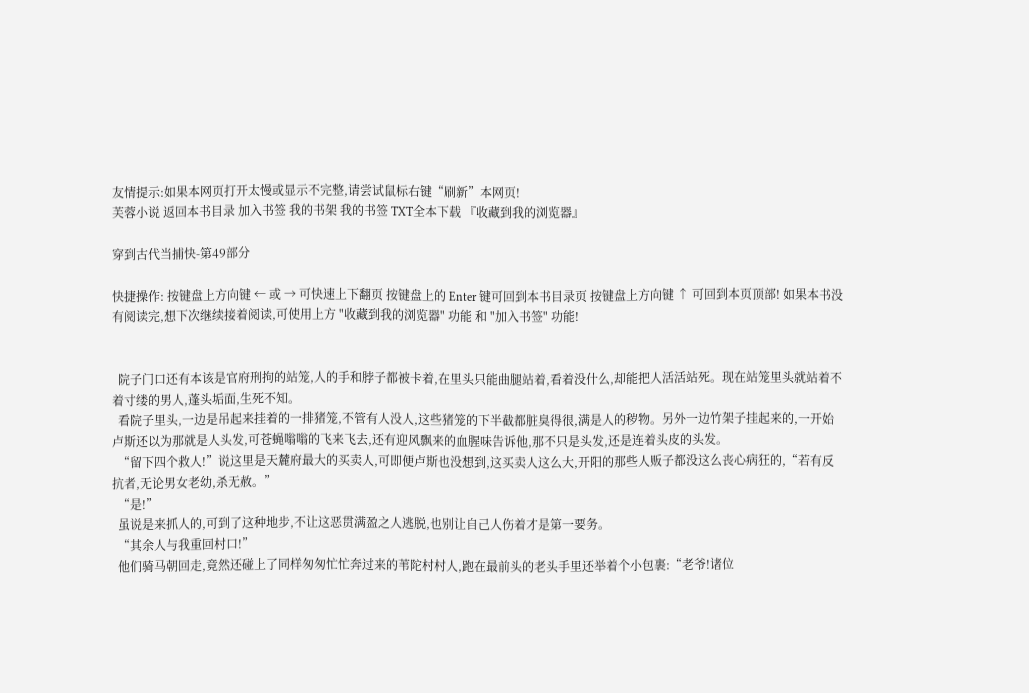友情提示:如果本网页打开太慢或显示不完整,请尝试鼠标右键“刷新”本网页!
芙蓉小说 返回本书目录 加入书签 我的书架 我的书签 TXT全本下载 『收藏到我的浏览器』

穿到古代当捕快-第49部分

快捷操作: 按键盘上方向键 ← 或 → 可快速上下翻页 按键盘上的 Enter 键可回到本书目录页 按键盘上方向键 ↑ 可回到本页顶部! 如果本书没有阅读完,想下次继续接着阅读,可使用上方 "收藏到我的浏览器" 功能 和 "加入书签" 功能!


  院子门口还有本该是官府刑拘的站笼,人的手和脖子都被卡着,在里头只能曲腿站着,看着没什么,却能把人活活站死。现在站笼里头就站着不着寸缕的男人,蓬头垢面,生死不知。
  看院子里头,一边是吊起来挂着的一排猪笼,不管有人没人,这些猪笼的下半截都脏臭得很,满是人的秽物。另外一边竹架子挂起来的,一开始卢斯还以为那就是人头发,可苍蝇嗡嗡的飞来飞去,还有迎风飘来的血腥味告诉他,那不只是头发,还是连着头皮的头发。
  “留下四个救人!”说这里是天麓府最大的买卖人,可即便卢斯也没想到,这买卖人这么大,开阳的那些人贩子都没这么丧心病狂的,“若有反抗者,无论男女老幼,杀无赦。”
  “是!”
  虽说是来抓人的,可到了这种地步,不让这恶贯满盈之人逃脱,也别让自己人伤着才是第一要务。
  “其余人与我重回村口!”
  他们骑马朝回走,竟然还碰上了同样匆匆忙忙奔过来的苇陀村村人,跑在最前头的老头手里还举着个小包裹:“老爷!诸位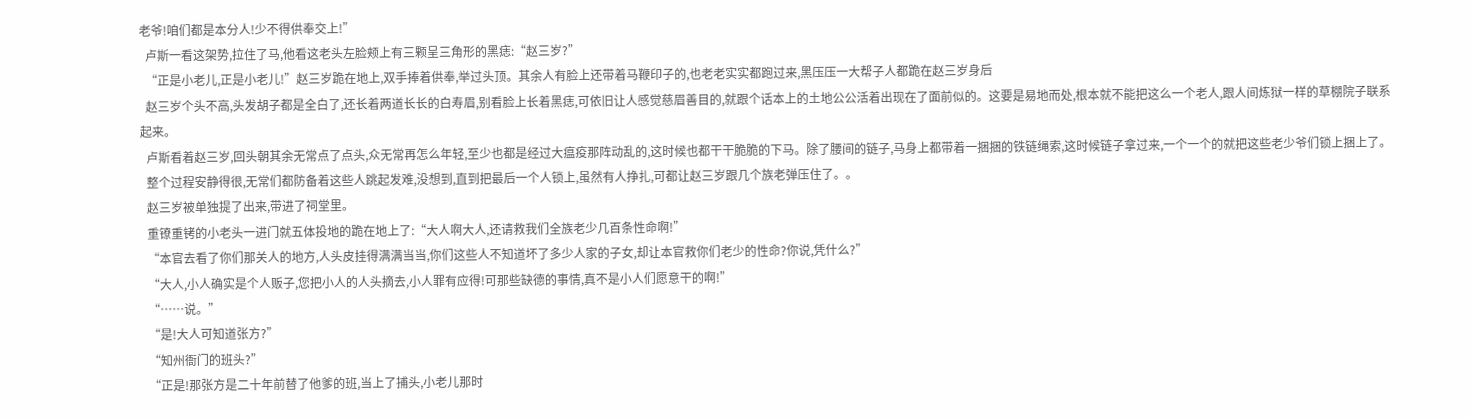老爷!咱们都是本分人!少不得供奉交上!”
  卢斯一看这架势,拉住了马,他看这老头左脸颊上有三颗呈三角形的黑痣:“赵三岁?”
  “正是小老儿,正是小老儿!”赵三岁跪在地上,双手捧着供奉,举过头顶。其余人有脸上还带着马鞭印子的,也老老实实都跑过来,黑压压一大帮子人都跪在赵三岁身后
  赵三岁个头不高,头发胡子都是全白了,还长着两道长长的白寿眉,别看脸上长着黑痣,可依旧让人感觉慈眉善目的,就跟个话本上的土地公公活着出现在了面前似的。这要是易地而处,根本就不能把这么一个老人,跟人间炼狱一样的草棚院子联系起来。
  卢斯看着赵三岁,回头朝其余无常点了点头,众无常再怎么年轻,至少也都是经过大瘟疫那阵动乱的,这时候也都干干脆脆的下马。除了腰间的链子,马身上都带着一捆捆的铁链绳索,这时候链子拿过来,一个一个的就把这些老少爷们锁上捆上了。
  整个过程安静得很,无常们都防备着这些人跳起发难,没想到,直到把最后一个人锁上,虽然有人挣扎,可都让赵三岁跟几个族老弹压住了。。
  赵三岁被单独提了出来,带进了祠堂里。
  重镣重铐的小老头一进门就五体投地的跪在地上了:“大人啊大人,还请救我们全族老少几百条性命啊!”
  “本官去看了你们那关人的地方,人头皮挂得满满当当,你们这些人不知道坏了多少人家的子女,却让本官救你们老少的性命?你说,凭什么?”
  “大人,小人确实是个人贩子,您把小人的人头摘去,小人罪有应得!可那些缺德的事情,真不是小人们愿意干的啊!”
  “……说。”
  “是!大人可知道张方?”
  “知州衙门的班头?”
  “正是!那张方是二十年前替了他爹的班,当上了捕头,小老儿那时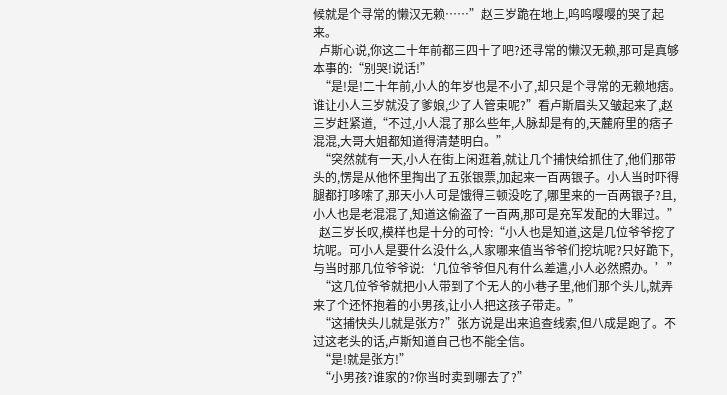候就是个寻常的懒汉无赖……”赵三岁跪在地上,呜呜嘤嘤的哭了起来。
  卢斯心说,你这二十年前都三四十了吧?还寻常的懒汉无赖,那可是真够本事的:“别哭!说话!”
  “是!是!二十年前,小人的年岁也是不小了,却只是个寻常的无赖地痞。谁让小人三岁就没了爹娘,少了人管束呢?”看卢斯眉头又皱起来了,赵三岁赶紧道,“不过,小人混了那么些年,人脉却是有的,天麓府里的痞子混混,大哥大姐都知道得清楚明白。”
  “突然就有一天,小人在街上闲逛着,就让几个捕快给抓住了,他们那带头的,愣是从他怀里掏出了五张银票,加起来一百两银子。小人当时吓得腿都打哆嗦了,那天小人可是饿得三顿没吃了,哪里来的一百两银子?且,小人也是老混混了,知道这偷盗了一百两,那可是充军发配的大罪过。”
  赵三岁长叹,模样也是十分的可怜:“小人也是知道,这是几位爷爷挖了坑呢。可小人是要什么没什么,人家哪来值当爷爷们挖坑呢?只好跪下,与当时那几位爷爷说:‘几位爷爷但凡有什么差遣,小人必然照办。’”
  “这几位爷爷就把小人带到了个无人的小巷子里,他们那个头儿,就弄来了个还怀抱着的小男孩,让小人把这孩子带走。”
  “这捕快头儿就是张方?”张方说是出来追查线索,但八成是跑了。不过这老头的话,卢斯知道自己也不能全信。
  “是!就是张方!”
  “小男孩?谁家的?你当时卖到哪去了?”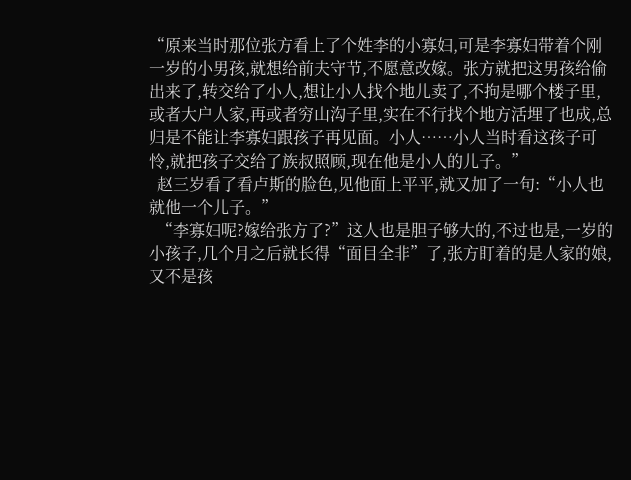“原来当时那位张方看上了个姓李的小寡妇,可是李寡妇带着个刚一岁的小男孩,就想给前夫守节,不愿意改嫁。张方就把这男孩给偷出来了,转交给了小人,想让小人找个地儿卖了,不拘是哪个楼子里,或者大户人家,再或者穷山沟子里,实在不行找个地方活埋了也成,总归是不能让李寡妇跟孩子再见面。小人……小人当时看这孩子可怜,就把孩子交给了族叔照顾,现在他是小人的儿子。”
  赵三岁看了看卢斯的脸色,见他面上平平,就又加了一句:“小人也就他一个儿子。”
  “李寡妇呢?嫁给张方了?”这人也是胆子够大的,不过也是,一岁的小孩子,几个月之后就长得“面目全非”了,张方盯着的是人家的娘,又不是孩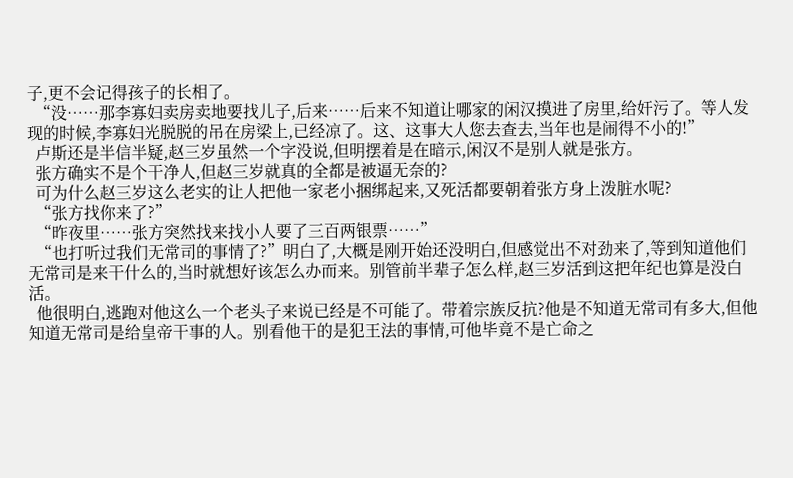子,更不会记得孩子的长相了。
  “没……那李寡妇卖房卖地要找儿子,后来……后来不知道让哪家的闲汉摸进了房里,给奸污了。等人发现的时候,李寡妇光脱脱的吊在房梁上,已经凉了。这、这事大人您去查去,当年也是闹得不小的!”
  卢斯还是半信半疑,赵三岁虽然一个字没说,但明摆着是在暗示,闲汉不是别人就是张方。
  张方确实不是个干净人,但赵三岁就真的全都是被逼无奈的?
  可为什么赵三岁这么老实的让人把他一家老小捆绑起来,又死活都要朝着张方身上泼脏水呢?
  “张方找你来了?”
  “昨夜里……张方突然找来找小人要了三百两银票……”
  “也打听过我们无常司的事情了?”明白了,大概是刚开始还没明白,但感觉出不对劲来了,等到知道他们无常司是来干什么的,当时就想好该怎么办而来。别管前半辈子怎么样,赵三岁活到这把年纪也算是没白活。
  他很明白,逃跑对他这么一个老头子来说已经是不可能了。带着宗族反抗?他是不知道无常司有多大,但他知道无常司是给皇帝干事的人。别看他干的是犯王法的事情,可他毕竟不是亡命之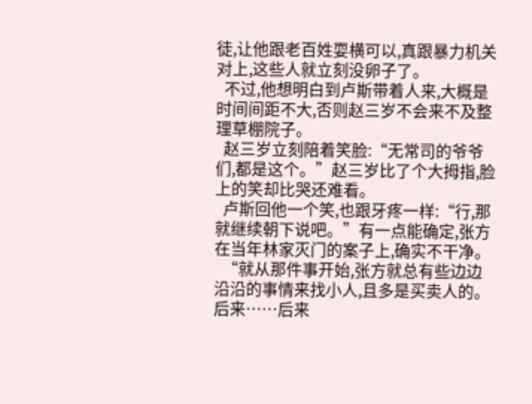徒,让他跟老百姓耍横可以,真跟暴力机关对上,这些人就立刻没卵子了。
  不过,他想明白到卢斯带着人来,大概是时间间距不大,否则赵三岁不会来不及整理草棚院子。
  赵三岁立刻陪着笑脸:“无常司的爷爷们,都是这个。”赵三岁比了个大拇指,脸上的笑却比哭还难看。
  卢斯回他一个笑,也跟牙疼一样:“行,那就继续朝下说吧。”有一点能确定,张方在当年林家灭门的案子上,确实不干净。
  “就从那件事开始,张方就总有些边边沿沿的事情来找小人,且多是买卖人的。后来……后来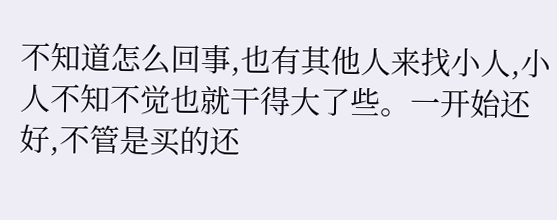不知道怎么回事,也有其他人来找小人,小人不知不觉也就干得大了些。一开始还好,不管是买的还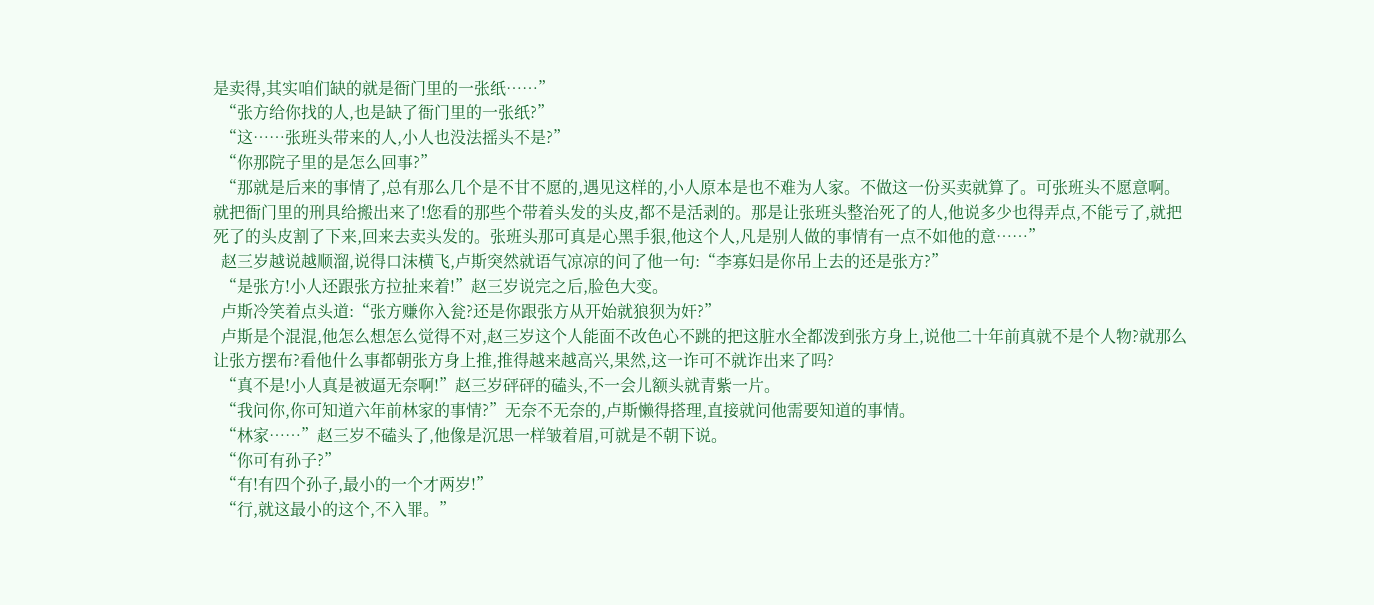是卖得,其实咱们缺的就是衙门里的一张纸……”
  “张方给你找的人,也是缺了衙门里的一张纸?”
  “这……张班头带来的人,小人也没法摇头不是?”
  “你那院子里的是怎么回事?”
  “那就是后来的事情了,总有那么几个是不甘不愿的,遇见这样的,小人原本是也不难为人家。不做这一份买卖就算了。可张班头不愿意啊。就把衙门里的刑具给搬出来了!您看的那些个带着头发的头皮,都不是活剥的。那是让张班头整治死了的人,他说多少也得弄点,不能亏了,就把死了的头皮割了下来,回来去卖头发的。张班头那可真是心黑手狠,他这个人,凡是别人做的事情有一点不如他的意……”
  赵三岁越说越顺溜,说得口沫横飞,卢斯突然就语气凉凉的问了他一句:“李寡妇是你吊上去的还是张方?”
  “是张方!小人还跟张方拉扯来着!”赵三岁说完之后,脸色大变。
  卢斯冷笑着点头道:“张方赚你入瓮?还是你跟张方从开始就狼狈为奸?”
  卢斯是个混混,他怎么想怎么觉得不对,赵三岁这个人能面不改色心不跳的把这脏水全都泼到张方身上,说他二十年前真就不是个人物?就那么让张方摆布?看他什么事都朝张方身上推,推得越来越高兴,果然,这一诈可不就诈出来了吗?
  “真不是!小人真是被逼无奈啊!”赵三岁砰砰的磕头,不一会儿额头就青紫一片。
  “我问你,你可知道六年前林家的事情?”无奈不无奈的,卢斯懒得搭理,直接就问他需要知道的事情。
  “林家……”赵三岁不磕头了,他像是沉思一样皱着眉,可就是不朝下说。
  “你可有孙子?”
  “有!有四个孙子,最小的一个才两岁!”
  “行,就这最小的这个,不入罪。”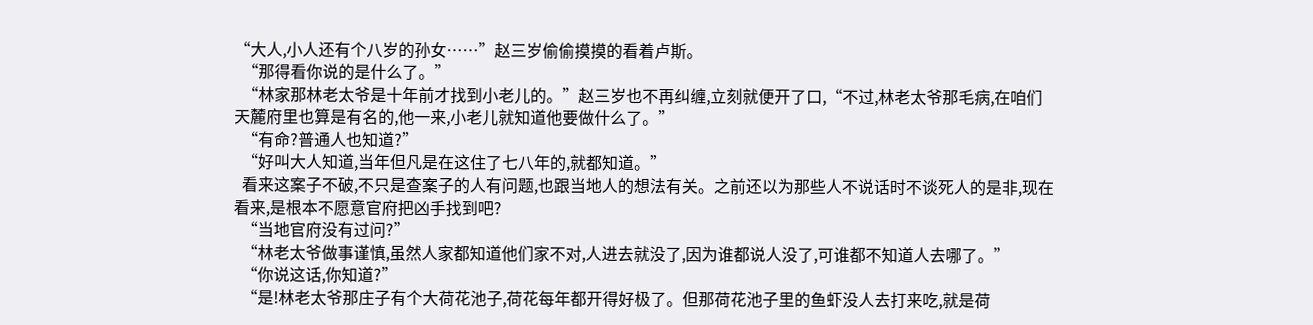“大人,小人还有个八岁的孙女……”赵三岁偷偷摸摸的看着卢斯。
  “那得看你说的是什么了。”
  “林家那林老太爷是十年前才找到小老儿的。”赵三岁也不再纠缠,立刻就便开了口,“不过,林老太爷那毛病,在咱们天麓府里也算是有名的,他一来,小老儿就知道他要做什么了。”
  “有命?普通人也知道?”
  “好叫大人知道,当年但凡是在这住了七八年的,就都知道。”
  看来这案子不破,不只是查案子的人有问题,也跟当地人的想法有关。之前还以为那些人不说话时不谈死人的是非,现在看来,是根本不愿意官府把凶手找到吧?
  “当地官府没有过问?”
  “林老太爷做事谨慎,虽然人家都知道他们家不对,人进去就没了,因为谁都说人没了,可谁都不知道人去哪了。”
  “你说这话,你知道?”
  “是!林老太爷那庄子有个大荷花池子,荷花每年都开得好极了。但那荷花池子里的鱼虾没人去打来吃,就是荷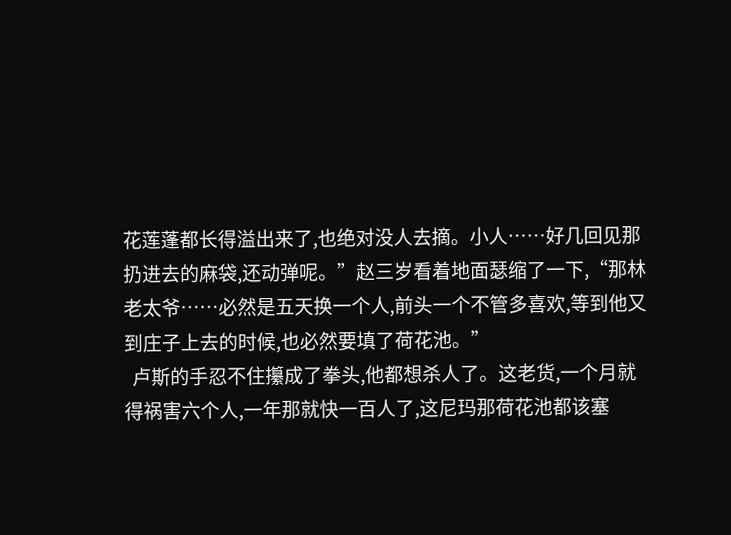花莲蓬都长得溢出来了,也绝对没人去摘。小人……好几回见那扔进去的麻袋,还动弹呢。”赵三岁看着地面瑟缩了一下,“那林老太爷……必然是五天换一个人,前头一个不管多喜欢,等到他又到庄子上去的时候,也必然要填了荷花池。”
  卢斯的手忍不住攥成了拳头,他都想杀人了。这老货,一个月就得祸害六个人,一年那就快一百人了,这尼玛那荷花池都该塞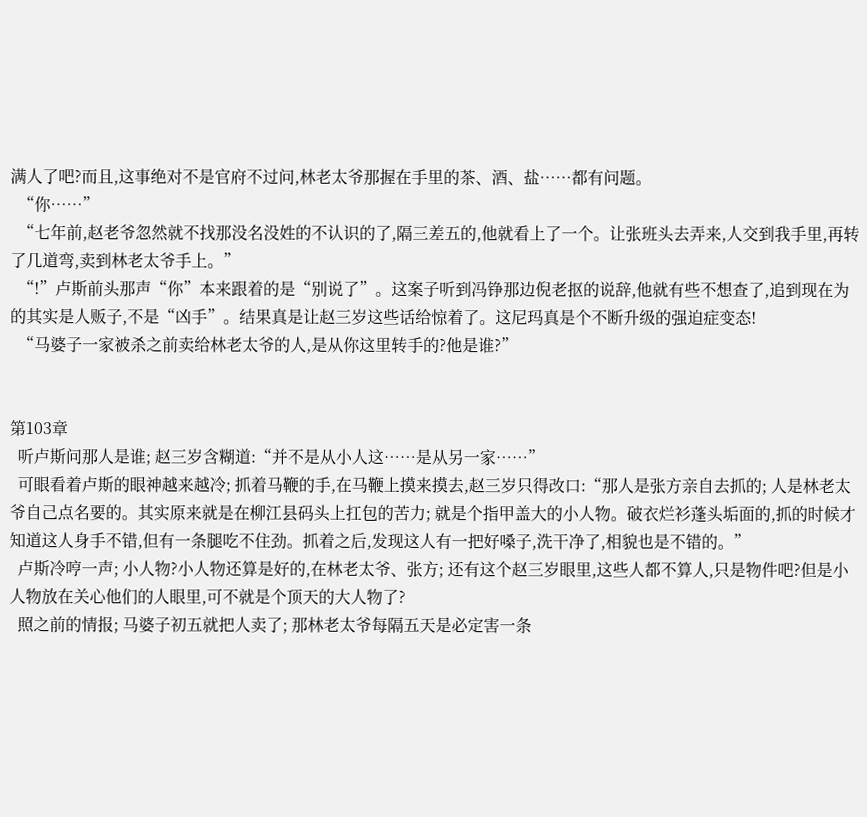满人了吧?而且,这事绝对不是官府不过问,林老太爷那握在手里的茶、酒、盐……都有问题。
  “你……”
  “七年前,赵老爷忽然就不找那没名没姓的不认识的了,隔三差五的,他就看上了一个。让张班头去弄来,人交到我手里,再转了几道弯,卖到林老太爷手上。”
  “!”卢斯前头那声“你”本来跟着的是“别说了”。这案子听到冯铮那边倪老抠的说辞,他就有些不想查了,追到现在为的其实是人贩子,不是“凶手”。结果真是让赵三岁这些话给惊着了。这尼玛真是个不断升级的强迫症变态!
  “马婆子一家被杀之前卖给林老太爷的人,是从你这里转手的?他是谁?”


第103章
  听卢斯问那人是谁; 赵三岁含糊道:“并不是从小人这……是从另一家……”
  可眼看着卢斯的眼神越来越冷; 抓着马鞭的手,在马鞭上摸来摸去,赵三岁只得改口:“那人是张方亲自去抓的; 人是林老太爷自己点名要的。其实原来就是在柳江县码头上扛包的苦力; 就是个指甲盖大的小人物。破衣烂衫蓬头垢面的,抓的时候才知道这人身手不错,但有一条腿吃不住劲。抓着之后,发现这人有一把好嗓子,洗干净了,相貌也是不错的。”
  卢斯冷哼一声; 小人物?小人物还算是好的,在林老太爷、张方; 还有这个赵三岁眼里,这些人都不算人,只是物件吧?但是小人物放在关心他们的人眼里,可不就是个顶天的大人物了?
  照之前的情报; 马婆子初五就把人卖了; 那林老太爷每隔五天是必定害一条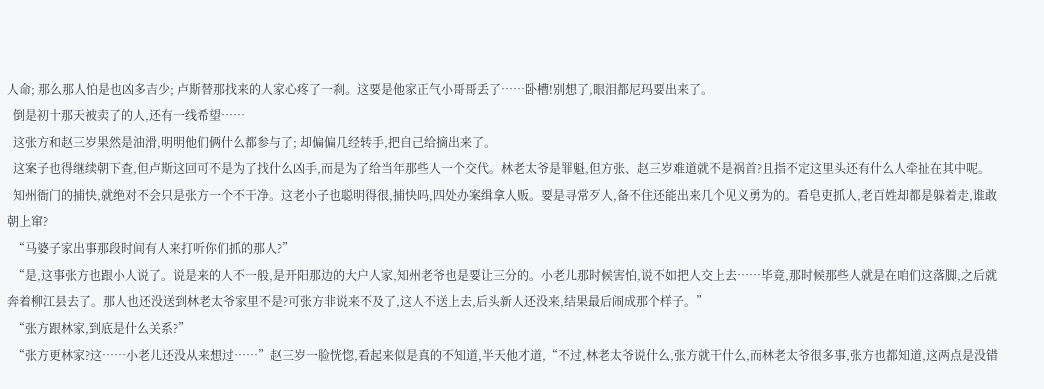人命; 那么那人怕是也凶多吉少; 卢斯替那找来的人家心疼了一刹。这要是他家正气小哥哥丢了……卧槽!别想了,眼泪都尼玛要出来了。
  倒是初十那天被卖了的人,还有一线希望……
  这张方和赵三岁果然是油滑,明明他们俩什么都参与了; 却偏偏几经转手,把自己给摘出来了。
  这案子也得继续朝下查,但卢斯这回可不是为了找什么凶手,而是为了给当年那些人一个交代。林老太爷是罪魁,但方张、赵三岁难道就不是祸首?且指不定这里头还有什么人牵扯在其中呢。
  知州衙门的捕快,就绝对不会只是张方一个不干净。这老小子也聪明得很,捕快吗,四处办案缉拿人贩。要是寻常歹人,备不住还能出来几个见义勇为的。看皂吏抓人,老百姓却都是躲着走,谁敢朝上窜?
  “马婆子家出事那段时间有人来打听你们抓的那人?”
  “是,这事张方也跟小人说了。说是来的人不一般,是开阳那边的大户人家,知州老爷也是要让三分的。小老儿那时候害怕,说不如把人交上去……毕竟,那时候那些人就是在咱们这落脚,之后就奔着柳江县去了。那人也还没送到林老太爷家里不是?可张方非说来不及了,这人不送上去,后头新人还没来,结果最后闹成那个样子。”
  “张方跟林家,到底是什么关系?”
  “张方更林家?这……小老儿还没从来想过……”赵三岁一脸恍惚,看起来似是真的不知道,半天他才道,“不过,林老太爷说什么,张方就干什么,而林老太爷很多事,张方也都知道,这两点是没错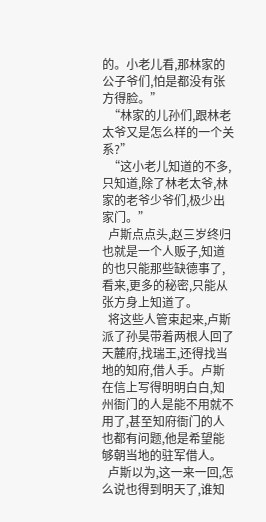的。小老儿看,那林家的公子爷们,怕是都没有张方得脸。”
  “林家的儿孙们,跟林老太爷又是怎么样的一个关系?”
  “这小老儿知道的不多,只知道,除了林老太爷,林家的老爷少爷们,极少出家门。”
  卢斯点点头,赵三岁终归也就是一个人贩子,知道的也只能那些缺德事了,看来,更多的秘密,只能从张方身上知道了。
  将这些人管束起来,卢斯派了孙昊带着两根人回了天麓府,找瑞王,还得找当地的知府,借人手。卢斯在信上写得明明白白,知州衙门的人是能不用就不用了,甚至知府衙门的人也都有问题,他是希望能够朝当地的驻军借人。
  卢斯以为,这一来一回,怎么说也得到明天了,谁知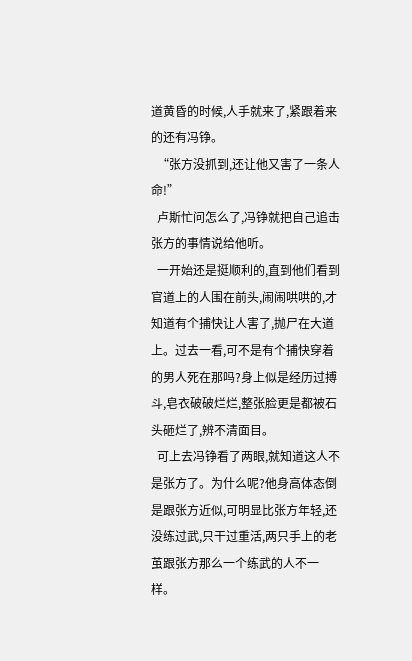道黄昏的时候,人手就来了,紧跟着来的还有冯铮。
  “张方没抓到,还让他又害了一条人命!”
  卢斯忙问怎么了,冯铮就把自己追击张方的事情说给他听。
  一开始还是挺顺利的,直到他们看到官道上的人围在前头,闹闹哄哄的,才知道有个捕快让人害了,抛尸在大道上。过去一看,可不是有个捕快穿着的男人死在那吗?身上似是经历过搏斗,皂衣破破烂烂,整张脸更是都被石头砸烂了,辨不清面目。
  可上去冯铮看了两眼,就知道这人不是张方了。为什么呢?他身高体态倒是跟张方近似,可明显比张方年轻,还没练过武,只干过重活,两只手上的老茧跟张方那么一个练武的人不一样。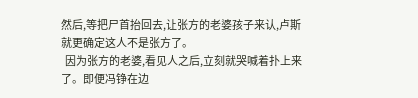然后,等把尸首抬回去,让张方的老婆孩子来认,卢斯就更确定这人不是张方了。
  因为张方的老婆,看见人之后,立刻就哭喊着扑上来了。即便冯铮在边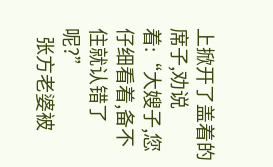上掀开了盖着的席子,劝说着:“大嫂子,您仔细看着,备不住就认错了呢?”
  张方老婆被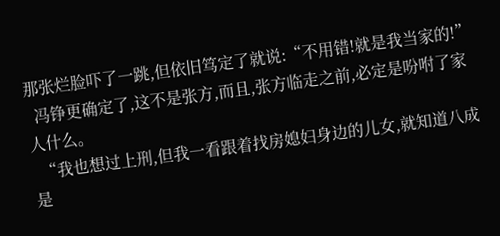那张烂脸吓了一跳,但依旧笃定了就说:“不用错!就是我当家的!”
  冯铮更确定了,这不是张方,而且,张方临走之前,必定是吩咐了家人什么。
  “我也想过上刑,但我一看跟着找房媳妇身边的儿女,就知道八成是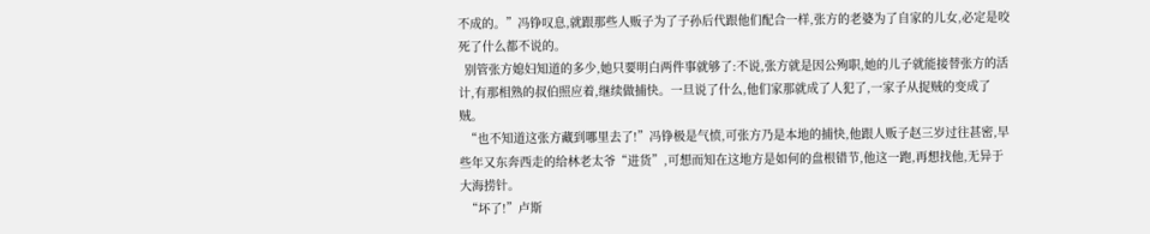不成的。”冯铮叹息,就跟那些人贩子为了子孙后代跟他们配合一样,张方的老婆为了自家的儿女,必定是咬死了什么都不说的。
  别管张方媳妇知道的多少,她只要明白两件事就够了:不说,张方就是因公殉职,她的儿子就能接替张方的活计,有那相熟的叔伯照应着,继续做捕快。一旦说了什么,他们家那就成了人犯了,一家子从捉贼的变成了贼。
  “也不知道这张方藏到哪里去了!”冯铮极是气愤,可张方乃是本地的捕快,他跟人贩子赵三岁过往甚密,早些年又东奔西走的给林老太爷“进货”,可想而知在这地方是如何的盘根错节,他这一跑,再想找他,无异于大海捞针。
  “坏了!”卢斯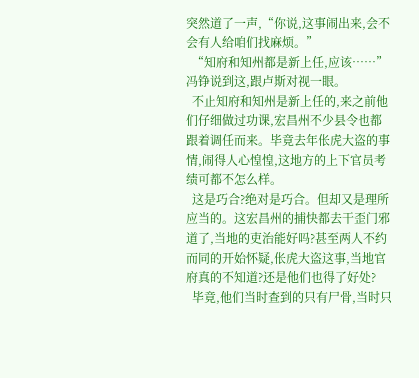突然道了一声,“你说,这事闹出来,会不会有人给咱们找麻烦。”
  “知府和知州都是新上任,应该……”冯铮说到这,跟卢斯对视一眼。
  不止知府和知州是新上任的,来之前他们仔细做过功课,宏昌州不少县令也都跟着调任而来。毕竟去年伥虎大盗的事情,闹得人心惶惶,这地方的上下官员考绩可都不怎么样。
  这是巧合?绝对是巧合。但却又是理所应当的。这宏昌州的捕快都去干歪门邪道了,当地的吏治能好吗?甚至两人不约而同的开始怀疑,伥虎大盗这事,当地官府真的不知道?还是他们也得了好处?
  毕竟,他们当时查到的只有尸骨,当时只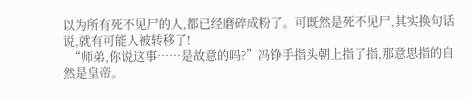以为所有死不见尸的人,都已经磨碎成粉了。可既然是死不见尸,其实换句话说,就有可能人被转移了!
  “师弟,你说这事……是故意的吗?”冯铮手指头朝上指了指,那意思指的自然是皇帝。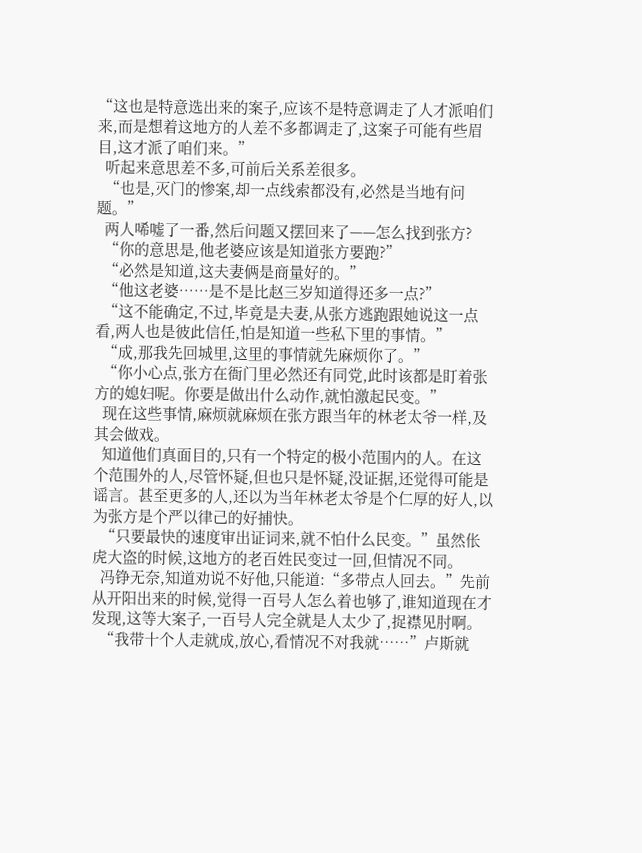“这也是特意选出来的案子,应该不是特意调走了人才派咱们来,而是想着这地方的人差不多都调走了,这案子可能有些眉目,这才派了咱们来。”
  听起来意思差不多,可前后关系差很多。
  “也是,灭门的惨案,却一点线索都没有,必然是当地有问题。”
  两人唏嘘了一番,然后问题又摆回来了——怎么找到张方?
  “你的意思是,他老婆应该是知道张方要跑?”
  “必然是知道,这夫妻俩是商量好的。”
  “他这老婆……是不是比赵三岁知道得还多一点?”
  “这不能确定,不过,毕竟是夫妻,从张方逃跑跟她说这一点看,两人也是彼此信任,怕是知道一些私下里的事情。”
  “成,那我先回城里,这里的事情就先麻烦你了。”
  “你小心点,张方在衙门里必然还有同党,此时该都是盯着张方的媳妇呢。你要是做出什么动作,就怕激起民变。”
  现在这些事情,麻烦就麻烦在张方跟当年的林老太爷一样,及其会做戏。
  知道他们真面目的,只有一个特定的极小范围内的人。在这个范围外的人,尽管怀疑,但也只是怀疑,没证据,还觉得可能是谣言。甚至更多的人,还以为当年林老太爷是个仁厚的好人,以为张方是个严以律己的好捕快。
  “只要最快的速度审出证词来,就不怕什么民变。”虽然伥虎大盗的时候,这地方的老百姓民变过一回,但情况不同。
  冯铮无奈,知道劝说不好他,只能道:“多带点人回去。”先前从开阳出来的时候,觉得一百号人怎么着也够了,谁知道现在才发现,这等大案子,一百号人完全就是人太少了,捉襟见肘啊。
  “我带十个人走就成,放心,看情况不对我就……”卢斯就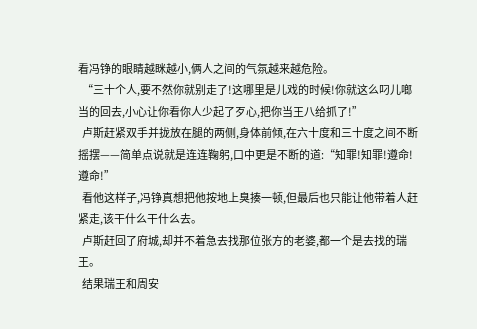看冯铮的眼睛越眯越小,俩人之间的气氛越来越危险。
  “三十个人,要不然你就别走了!这哪里是儿戏的时候!你就这么叼儿啷当的回去,小心让你看你人少起了歹心,把你当王八给抓了!”
  卢斯赶紧双手并拢放在腿的两侧,身体前倾,在六十度和三十度之间不断摇摆——简单点说就是连连鞠躬,口中更是不断的道:“知罪!知罪!遵命!遵命!”
  看他这样子,冯铮真想把他按地上臭揍一顿,但最后也只能让他带着人赶紧走,该干什么干什么去。
  卢斯赶回了府城,却并不着急去找那位张方的老婆,都一个是去找的瑞王。
  结果瑞王和周安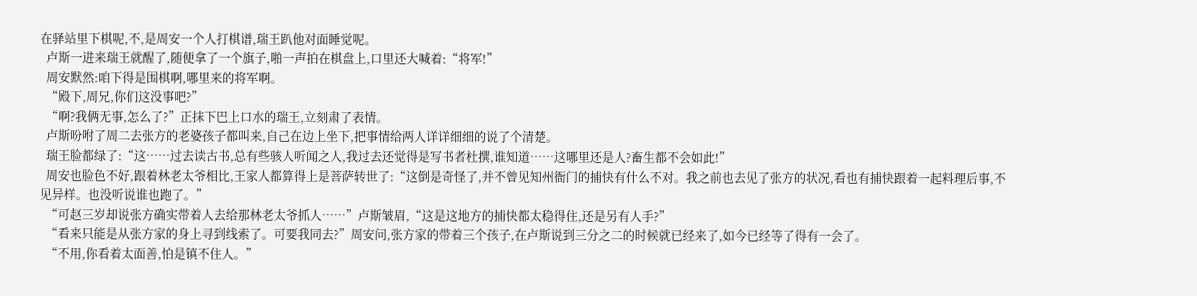在驿站里下棋呢,不,是周安一个人打棋谱,瑞王趴他对面睡觉呢。
  卢斯一进来瑞王就醒了,随便拿了一个旗子,啪一声拍在棋盘上,口里还大喊着:“将军!”
  周安默然:咱下得是围棋啊,哪里来的将军啊。
  “殿下,周兄,你们这没事吧?”
  “啊?我俩无事,怎么了?”正抹下巴上口水的瑞王,立刻肃了表情。
  卢斯吩咐了周二去张方的老婆孩子都叫来,自己在边上坐下,把事情给两人详详细细的说了个清楚。
  瑞王脸都绿了:“这……过去读古书,总有些骇人听闻之人,我过去还觉得是写书者杜撰,谁知道……这哪里还是人?畜生都不会如此!”
  周安也脸色不好,跟着林老太爷相比,王家人都算得上是菩萨转世了:“这倒是奇怪了,并不曾见知州衙门的捕快有什么不对。我之前也去见了张方的状况,看也有捕快跟着一起料理后事,不见异样。也没听说谁也跑了。”
  “可赵三岁却说张方确实带着人去给那林老太爷抓人……”卢斯皱眉,“这是这地方的捕快都太稳得住,还是另有人手?”
  “看来只能是从张方家的身上寻到线索了。可要我同去?”周安问,张方家的带着三个孩子,在卢斯说到三分之二的时候就已经来了,如今已经等了得有一会了。
  “不用,你看着太面善,怕是镇不住人。”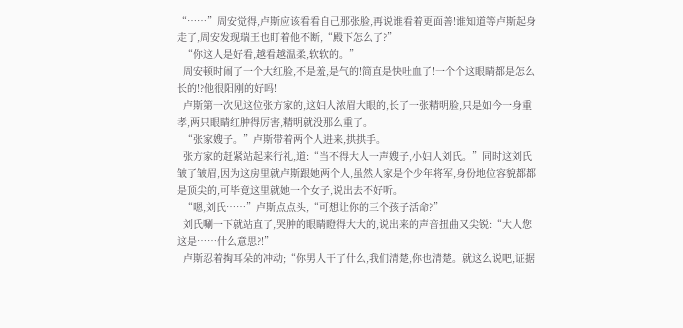“……”周安觉得,卢斯应该看看自己那张脸,再说谁看着更面善!谁知道等卢斯起身走了,周安发现瑞王也盯着他不断,“殿下怎么了?”
  “你这人是好看,越看越温柔,软软的。”
  周安顿时闹了一个大红脸,不是羞,是气的!简直是快吐血了!一个个这眼睛都是怎么长的!?他很阳刚的好吗!
  卢斯第一次见这位张方家的,这妇人浓眉大眼的,长了一张精明脸,只是如今一身重孝,两只眼睛红肿得厉害,精明就没那么重了。
  “张家嫂子。”卢斯带着两个人进来,拱拱手。
  张方家的赶紧站起来行礼,道:“当不得大人一声嫂子,小妇人刘氏。”同时这刘氏皱了皱眉,因为这房里就卢斯跟她两个人,虽然人家是个少年将军,身份地位容貌都都是顶尖的,可毕竟这里就她一个女子,说出去不好听。
  “嗯,刘氏……”卢斯点点头,“可想让你的三个孩子活命?”
  刘氏唰一下就站直了,哭肿的眼睛瞪得大大的,说出来的声音扭曲又尖锐:“大人您这是……什么意思?!”
  卢斯忍着掏耳朵的冲动;“你男人干了什么,我们清楚,你也清楚。就这么说吧,证据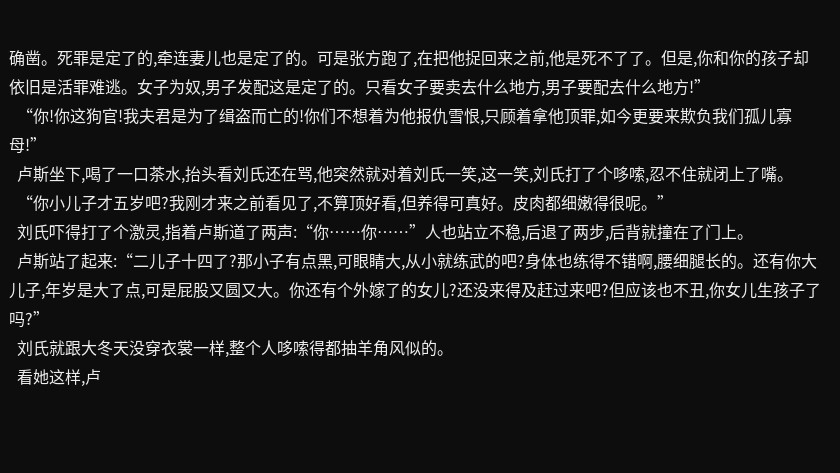确凿。死罪是定了的,牵连妻儿也是定了的。可是张方跑了,在把他捉回来之前,他是死不了了。但是,你和你的孩子却依旧是活罪难逃。女子为奴,男子发配这是定了的。只看女子要卖去什么地方,男子要配去什么地方!”
  “你!你这狗官!我夫君是为了缉盗而亡的!你们不想着为他报仇雪恨,只顾着拿他顶罪,如今更要来欺负我们孤儿寡母!”
  卢斯坐下,喝了一口茶水,抬头看刘氏还在骂,他突然就对着刘氏一笑,这一笑,刘氏打了个哆嗦,忍不住就闭上了嘴。
  “你小儿子才五岁吧?我刚才来之前看见了,不算顶好看,但养得可真好。皮肉都细嫩得很呢。”
  刘氏吓得打了个激灵,指着卢斯道了两声:“你……你……”人也站立不稳,后退了两步,后背就撞在了门上。
  卢斯站了起来:“二儿子十四了?那小子有点黑,可眼睛大,从小就练武的吧?身体也练得不错啊,腰细腿长的。还有你大儿子,年岁是大了点,可是屁股又圆又大。你还有个外嫁了的女儿?还没来得及赶过来吧?但应该也不丑,你女儿生孩子了吗?”
  刘氏就跟大冬天没穿衣裳一样,整个人哆嗦得都抽羊角风似的。
  看她这样,卢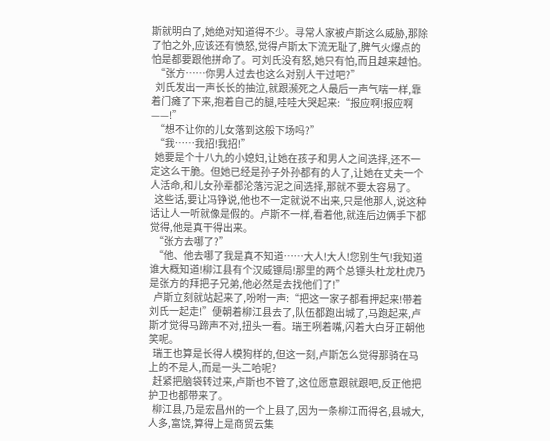斯就明白了,她绝对知道得不少。寻常人家被卢斯这么威胁,那除了怕之外,应该还有愤怒,觉得卢斯太下流无耻了,脾气火爆点的怕是都要跟他拼命了。可刘氏没有怒,她只有怕,而且越来越怕。
  “张方……你男人过去也这么对别人干过吧?”
  刘氏发出一声长长的抽泣,就跟濒死之人最后一声气喘一样,靠着门瘫了下来,抱着自己的腿,哇哇大哭起来:“报应啊!报应啊——!”
  “想不让你的儿女落到这般下场吗?”
  “我……我招!我招!”
  她要是个十八九的小媳妇,让她在孩子和男人之间选择,还不一定这么干脆。但她已经是孙子外孙都有的人了,让她在丈夫一个人活命,和儿女孙辈都沦落污泥之间选择,那就不要太容易了。
  这些话,要让冯铮说,他也不一定就说不出来,只是他那人,说这种话让人一听就像是假的。卢斯不一样,看着他,就连后边俩手下都觉得,他是真干得出来。
  “张方去哪了?”
  “他、他去哪了我是真不知道……大人!大人!您别生气!我知道谁大概知道!柳江县有个汉威镖局!那里的两个总镖头杜龙杜虎乃是张方的拜把子兄弟,他必然是去找他们了!”
  卢斯立刻就站起来了,吩咐一声:“把这一家子都看押起来!带着刘氏一起走!”便朝着柳江县去了,队伍都跑出城了,马跑起来,卢斯才觉得马蹄声不对,扭头一看。瑞王咧着嘴,闪着大白牙正朝他笑呢。
  瑞王也算是长得人模狗样的,但这一刻,卢斯怎么觉得那骑在马上的不是人,而是一头二哈呢?
  赶紧把脑袋转过来,卢斯也不管了,这位愿意跟就跟吧,反正他把护卫也都带来了。
  柳江县,乃是宏昌州的一个上县了,因为一条柳江而得名,县城大,人多,富饶,算得上是商贸云集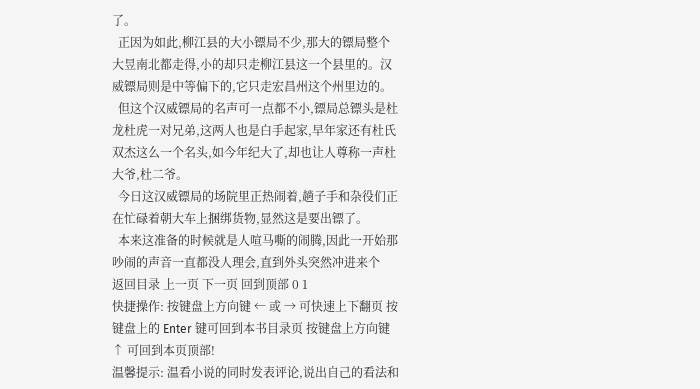了。
  正因为如此,柳江县的大小镖局不少,那大的镖局整个大昱南北都走得,小的却只走柳江县这一个县里的。汉威镖局则是中等偏下的,它只走宏昌州这个州里边的。
  但这个汉威镖局的名声可一点都不小,镖局总镖头是杜龙杜虎一对兄弟,这两人也是白手起家,早年家还有杜氏双杰这么一个名头,如今年纪大了,却也让人尊称一声杜大爷,杜二爷。
  今日这汉威镖局的场院里正热闹着,趟子手和杂役们正在忙碌着朝大车上捆绑货物,显然这是要出镖了。
  本来这准备的时候就是人喧马嘶的闹腾,因此一开始那吵闹的声音一直都没人理会,直到外头突然冲进来个
返回目录 上一页 下一页 回到顶部 0 1
快捷操作: 按键盘上方向键 ← 或 → 可快速上下翻页 按键盘上的 Enter 键可回到本书目录页 按键盘上方向键 ↑ 可回到本页顶部!
温馨提示: 温看小说的同时发表评论,说出自己的看法和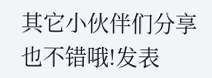其它小伙伴们分享也不错哦!发表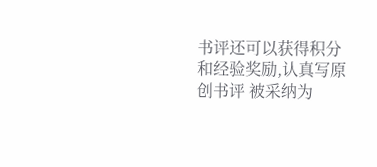书评还可以获得积分和经验奖励,认真写原创书评 被采纳为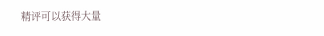精评可以获得大量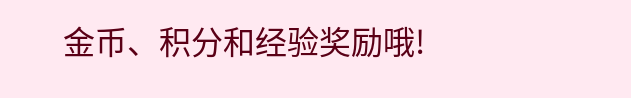金币、积分和经验奖励哦!